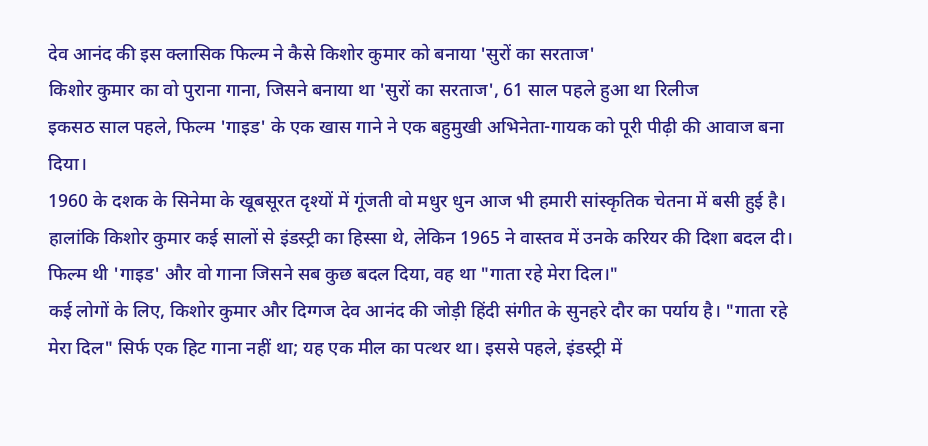देव आनंद की इस क्लासिक फिल्म ने कैसे किशोर कुमार को बनाया 'सुरों का सरताज'
किशोर कुमार का वो पुराना गाना, जिसने बनाया था 'सुरों का सरताज', 61 साल पहले हुआ था रिलीज
इकसठ साल पहले, फिल्म 'गाइड' के एक खास गाने ने एक बहुमुखी अभिनेता-गायक को पूरी पीढ़ी की आवाज बना दिया।
1960 के दशक के सिनेमा के खूबसूरत दृश्यों में गूंजती वो मधुर धुन आज भी हमारी सांस्कृतिक चेतना में बसी हुई है। हालांकि किशोर कुमार कई सालों से इंडस्ट्री का हिस्सा थे, लेकिन 1965 ने वास्तव में उनके करियर की दिशा बदल दी। फिल्म थी 'गाइड' और वो गाना जिसने सब कुछ बदल दिया, वह था "गाता रहे मेरा दिल।"
कई लोगों के लिए, किशोर कुमार और दिग्गज देव आनंद की जोड़ी हिंदी संगीत के सुनहरे दौर का पर्याय है। "गाता रहे मेरा दिल" सिर्फ एक हिट गाना नहीं था; यह एक मील का पत्थर था। इससे पहले, इंडस्ट्री में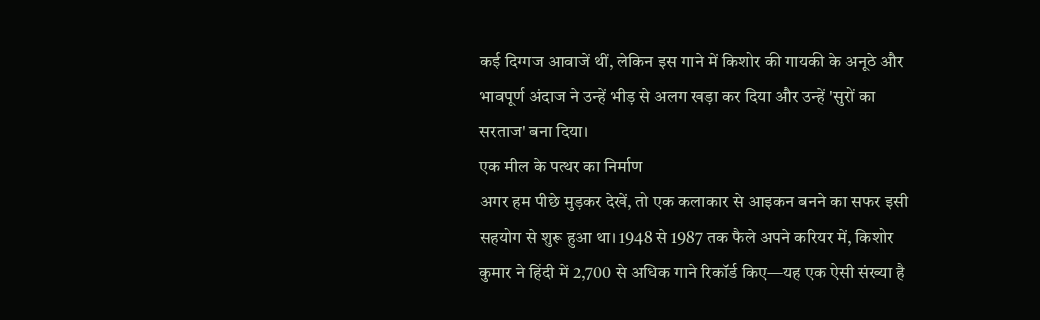कई दिग्गज आवाजें थीं, लेकिन इस गाने में किशोर की गायकी के अनूठे और भावपूर्ण अंदाज ने उन्हें भीड़ से अलग खड़ा कर दिया और उन्हें 'सुरों का सरताज' बना दिया।
एक मील के पत्थर का निर्माण
अगर हम पीछे मुड़कर देखें, तो एक कलाकार से आइकन बनने का सफर इसी सहयोग से शुरू हुआ था। 1948 से 1987 तक फैले अपने करियर में, किशोर कुमार ने हिंदी में 2,700 से अधिक गाने रिकॉर्ड किए—यह एक ऐसी संख्या है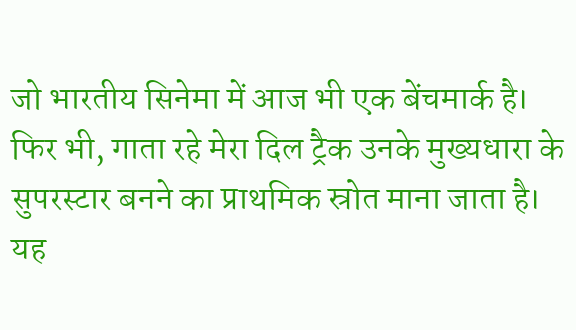जो भारतीय सिनेमा में आज भी एक बेंचमार्क है। फिर भी, गाता रहे मेरा दिल ट्रैक उनके मुख्यधारा के सुपरस्टार बनने का प्राथमिक स्रोत माना जाता है। यह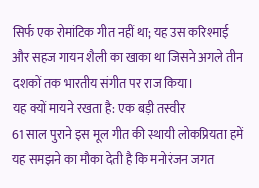सिर्फ एक रोमांटिक गीत नहीं था; यह उस करिश्माई और सहज गायन शैली का खाका था जिसने अगले तीन दशकों तक भारतीय संगीत पर राज किया।
यह क्यों मायने रखता है: एक बड़ी तस्वीर
61 साल पुराने इस मूल गीत की स्थायी लोकप्रियता हमें यह समझने का मौका देती है कि मनोरंजन जगत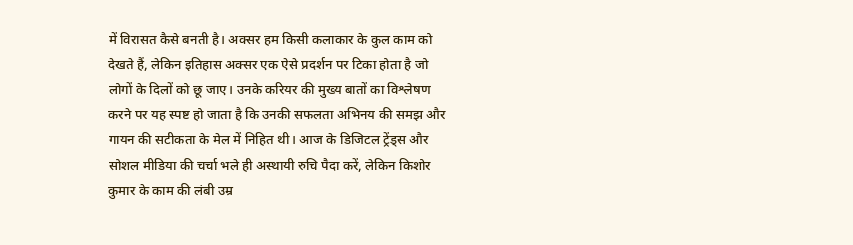में विरासत कैसे बनती है। अक्सर हम किसी कलाकार के कुल काम को देखते हैं, लेकिन इतिहास अक्सर एक ऐसे प्रदर्शन पर टिका होता है जो लोगों के दिलों को छू जाए। उनके करियर की मुख्य बातों का विश्लेषण करने पर यह स्पष्ट हो जाता है कि उनकी सफलता अभिनय की समझ और गायन की सटीकता के मेल में निहित थी। आज के डिजिटल ट्रेंड्स और सोशल मीडिया की चर्चा भले ही अस्थायी रुचि पैदा करें, लेकिन किशोर कुमार के काम की लंबी उम्र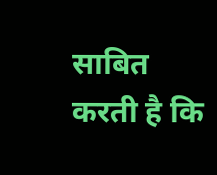साबित करती है कि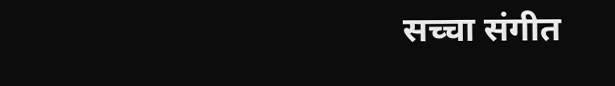सच्चा संगीत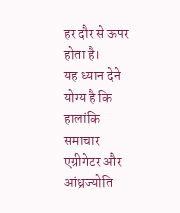हर दौर से ऊपर होता है।
यह ध्यान देने योग्य है कि हालांकि समाचार एग्रीगेटर और आंध्रज्योति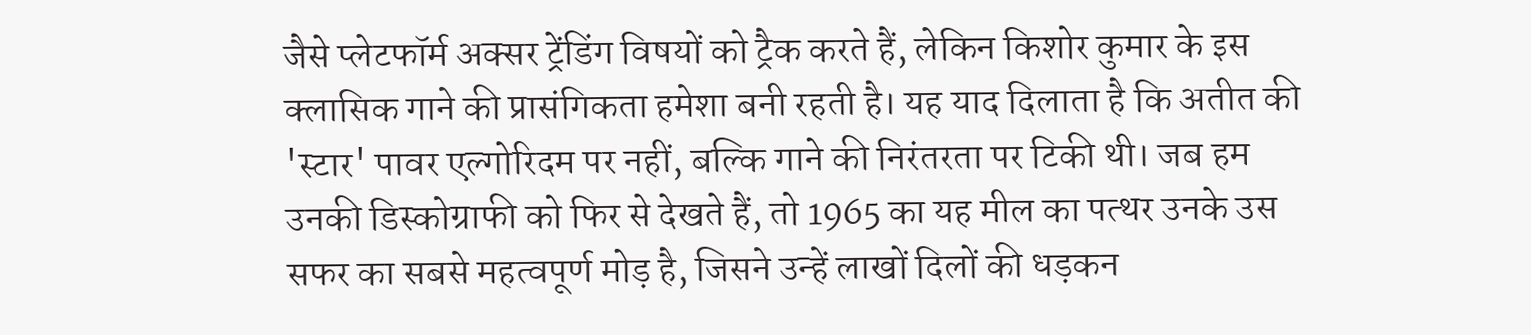जैसे प्लेटफॉर्म अक्सर ट्रेंडिंग विषयों को ट्रैक करते हैं, लेकिन किशोर कुमार के इस क्लासिक गाने की प्रासंगिकता हमेशा बनी रहती है। यह याद दिलाता है कि अतीत की 'स्टार' पावर एल्गोरिदम पर नहीं, बल्कि गाने की निरंतरता पर टिकी थी। जब हम उनकी डिस्कोग्राफी को फिर से देखते हैं, तो 1965 का यह मील का पत्थर उनके उस सफर का सबसे महत्वपूर्ण मोड़ है, जिसने उन्हें लाखों दिलों की धड़कन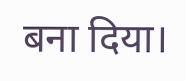बना दिया।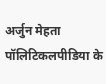अर्जुन मेहता पॉलिटिकलपीडिया के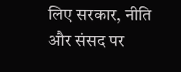लिए सरकार, नीति और संसद पर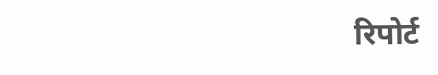रिपोर्ट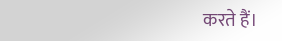करते हैं।